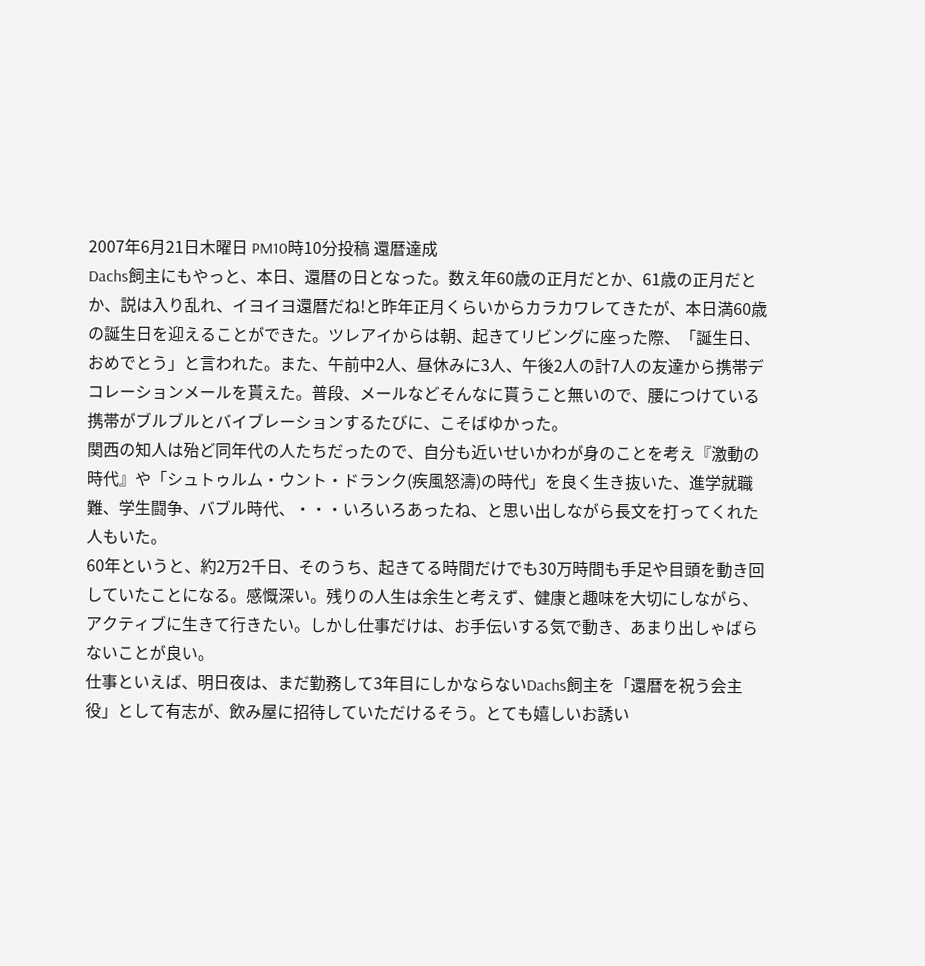2007年6月21日木曜日 PM10時10分投稿 還暦達成
Dachs飼主にもやっと、本日、還暦の日となった。数え年60歳の正月だとか、61歳の正月だとか、説は入り乱れ、イヨイヨ還暦だね!と昨年正月くらいからカラカワレてきたが、本日満60歳の誕生日を迎えることができた。ツレアイからは朝、起きてリビングに座った際、「誕生日、おめでとう」と言われた。また、午前中2人、昼休みに3人、午後2人の計7人の友達から携帯デコレーションメールを貰えた。普段、メールなどそんなに貰うこと無いので、腰につけている携帯がブルブルとバイブレーションするたびに、こそばゆかった。
関西の知人は殆ど同年代の人たちだったので、自分も近いせいかわが身のことを考え『激動の時代』や「シュトゥルム・ウント・ドランク(疾風怒濤)の時代」を良く生き抜いた、進学就職難、学生闘争、バブル時代、・・・いろいろあったね、と思い出しながら長文を打ってくれた人もいた。
60年というと、約2万2千日、そのうち、起きてる時間だけでも30万時間も手足や目頭を動き回していたことになる。感慨深い。残りの人生は余生と考えず、健康と趣味を大切にしながら、アクティブに生きて行きたい。しかし仕事だけは、お手伝いする気で動き、あまり出しゃばらないことが良い。
仕事といえば、明日夜は、まだ勤務して3年目にしかならないDachs飼主を「還暦を祝う会主役」として有志が、飲み屋に招待していただけるそう。とても嬉しいお誘い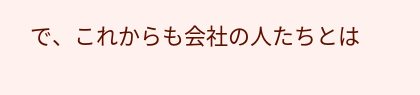で、これからも会社の人たちとは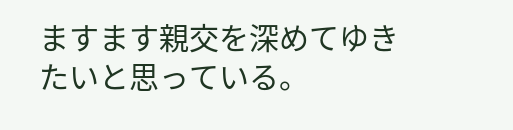ますます親交を深めてゆきたいと思っている。